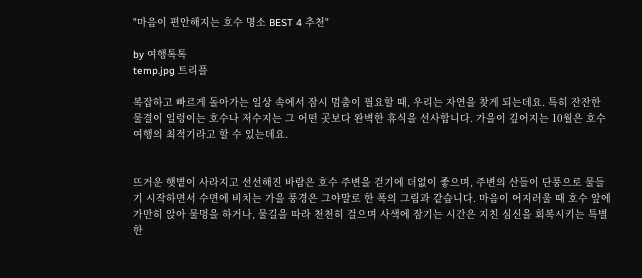"마음이 편안해지는 호수 명소 BEST 4 추천"

by 여행톡톡
temp.jpg 트리플

복잡하고 빠르게 돌아가는 일상 속에서 잠시 멈춤이 필요할 때, 우리는 자연을 찾게 되는데요. 특히 잔잔한 물결이 일렁이는 호수나 저수지는 그 어떤 곳보다 완벽한 휴식을 선사합니다. 가을이 깊어지는 10월은 호수 여행의 최적기라고 할 수 있는데요.


뜨거운 햇볕이 사라지고 선선해진 바람은 호수 주변을 걷기에 더없이 좋으며, 주변의 산들이 단풍으로 물들기 시작하면서 수면에 비치는 가을 풍경은 그야말로 한 폭의 그림과 같습니다. 마음이 어지러울 때 호수 앞에 가만히 앉아 물멍을 하거나, 물길을 따라 천천히 걸으며 사색에 잠기는 시간은 지친 심신을 회복시키는 특별한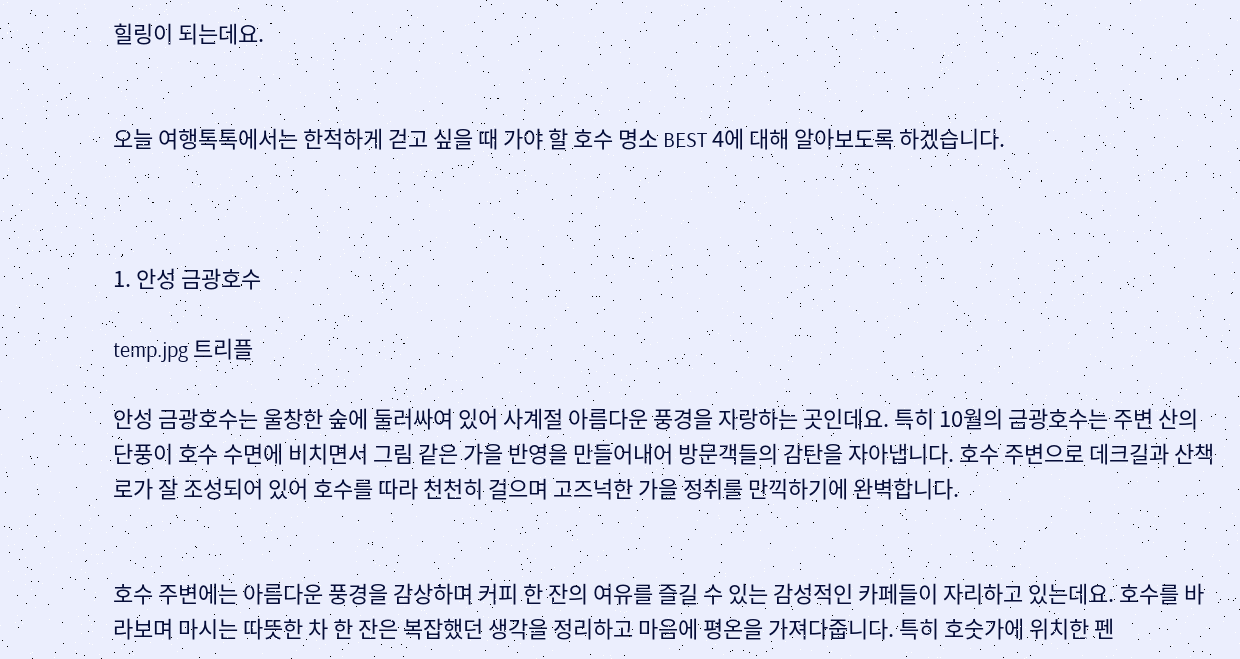힐링이 되는데요.


오늘 여행톡톡에서는 한적하게 걷고 싶을 때 가야 할 호수 명소 BEST 4에 대해 알아보도록 하겠습니다.



1. 안성 금광호수

temp.jpg 트리플

안성 금광호수는 울창한 숲에 둘러싸여 있어 사계절 아름다운 풍경을 자랑하는 곳인데요. 특히 10월의 금광호수는 주변 산의 단풍이 호수 수면에 비치면서 그림 같은 가을 반영을 만들어내어 방문객들의 감탄을 자아냅니다. 호수 주변으로 데크길과 산책로가 잘 조성되어 있어 호수를 따라 천천히 걸으며 고즈넉한 가을 정취를 만끽하기에 완벽합니다.


호수 주변에는 아름다운 풍경을 감상하며 커피 한 잔의 여유를 즐길 수 있는 감성적인 카페들이 자리하고 있는데요. 호수를 바라보며 마시는 따뜻한 차 한 잔은 복잡했던 생각을 정리하고 마음에 평온을 가져다줍니다. 특히 호숫가에 위치한 펜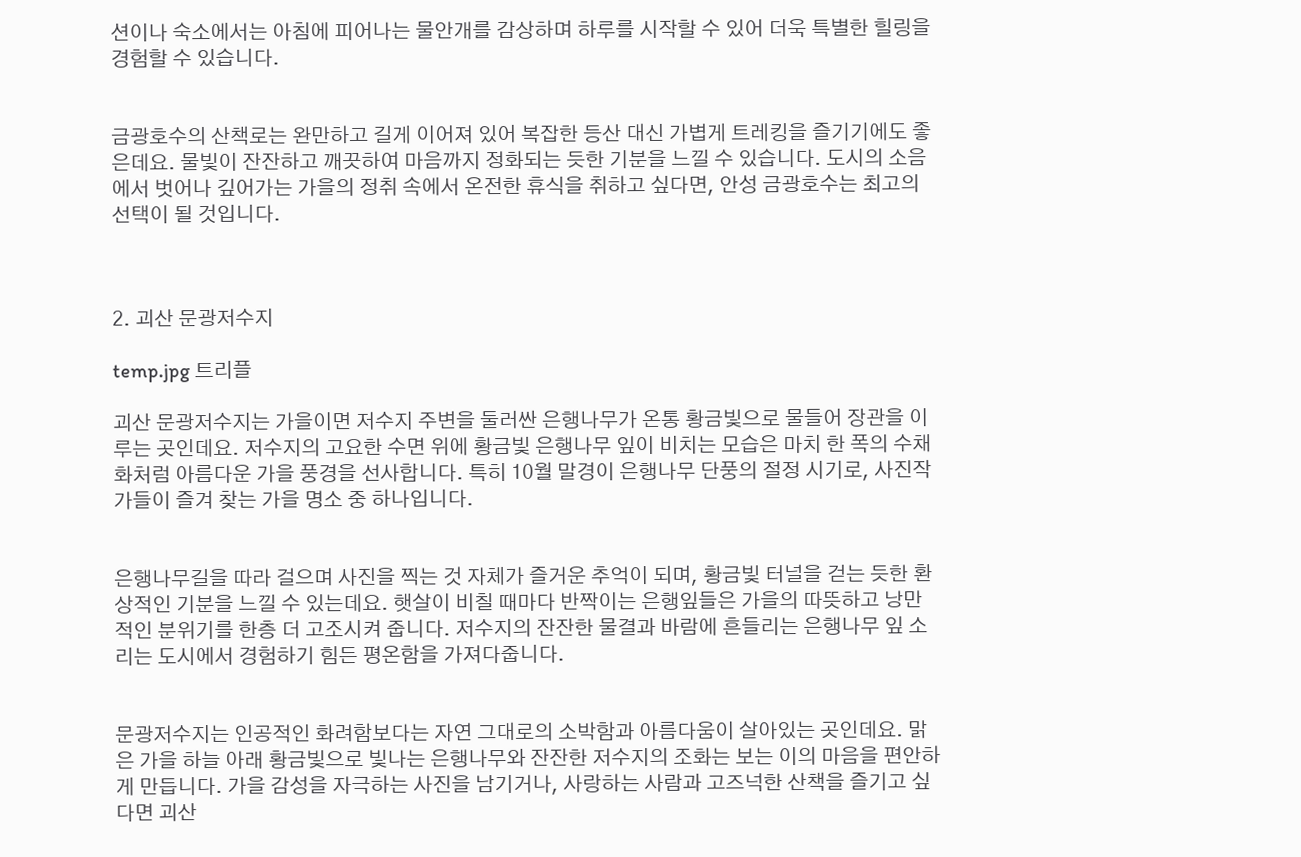션이나 숙소에서는 아침에 피어나는 물안개를 감상하며 하루를 시작할 수 있어 더욱 특별한 힐링을 경험할 수 있습니다.


금광호수의 산책로는 완만하고 길게 이어져 있어 복잡한 등산 대신 가볍게 트레킹을 즐기기에도 좋은데요. 물빛이 잔잔하고 깨끗하여 마음까지 정화되는 듯한 기분을 느낄 수 있습니다. 도시의 소음에서 벗어나 깊어가는 가을의 정취 속에서 온전한 휴식을 취하고 싶다면, 안성 금광호수는 최고의 선택이 될 것입니다.



2. 괴산 문광저수지

temp.jpg 트리플

괴산 문광저수지는 가을이면 저수지 주변을 둘러싼 은행나무가 온통 황금빛으로 물들어 장관을 이루는 곳인데요. 저수지의 고요한 수면 위에 황금빛 은행나무 잎이 비치는 모습은 마치 한 폭의 수채화처럼 아름다운 가을 풍경을 선사합니다. 특히 10월 말경이 은행나무 단풍의 절정 시기로, 사진작가들이 즐겨 찾는 가을 명소 중 하나입니다.


은행나무길을 따라 걸으며 사진을 찍는 것 자체가 즐거운 추억이 되며, 황금빛 터널을 걷는 듯한 환상적인 기분을 느낄 수 있는데요. 햇살이 비칠 때마다 반짝이는 은행잎들은 가을의 따뜻하고 낭만적인 분위기를 한층 더 고조시켜 줍니다. 저수지의 잔잔한 물결과 바람에 흔들리는 은행나무 잎 소리는 도시에서 경험하기 힘든 평온함을 가져다줍니다.


문광저수지는 인공적인 화려함보다는 자연 그대로의 소박함과 아름다움이 살아있는 곳인데요. 맑은 가을 하늘 아래 황금빛으로 빛나는 은행나무와 잔잔한 저수지의 조화는 보는 이의 마음을 편안하게 만듭니다. 가을 감성을 자극하는 사진을 남기거나, 사랑하는 사람과 고즈넉한 산책을 즐기고 싶다면 괴산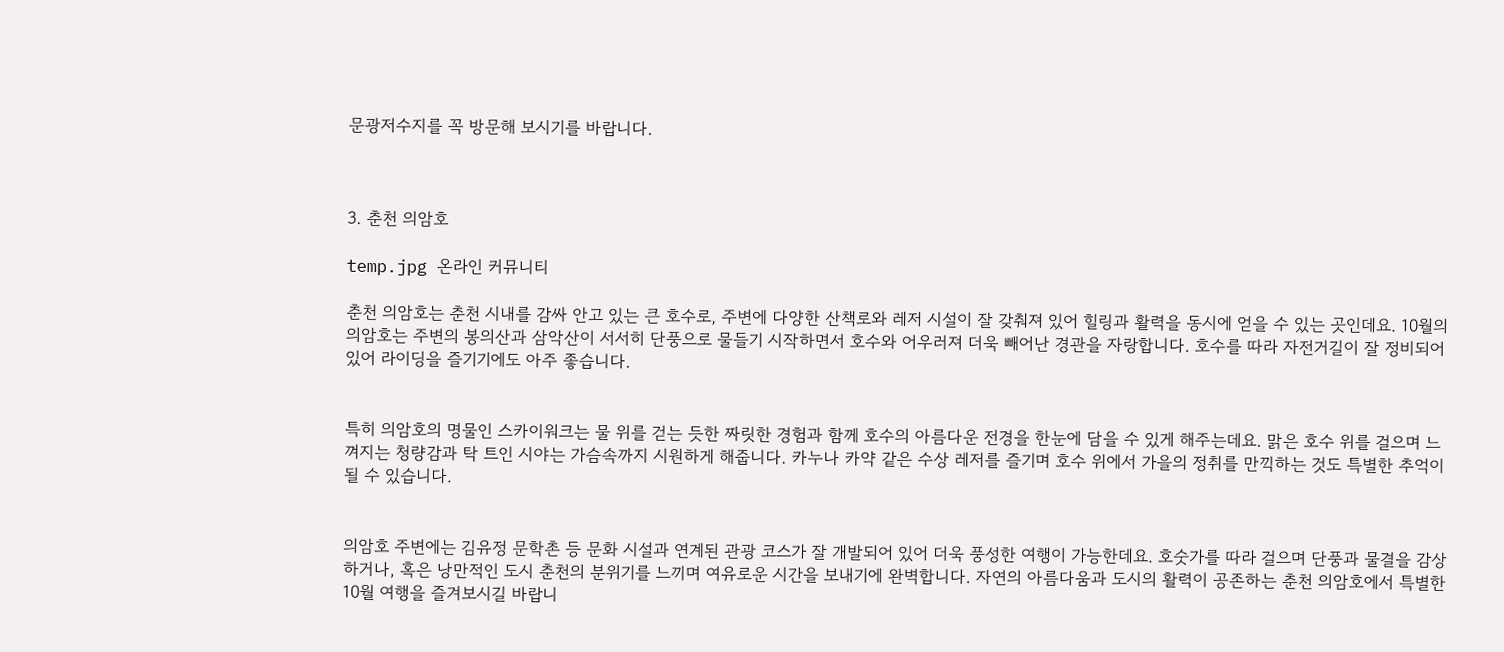문광저수지를 꼭 방문해 보시기를 바랍니다.



3. 춘천 의암호

temp.jpg 온라인 커뮤니티

춘천 의암호는 춘천 시내를 감싸 안고 있는 큰 호수로, 주변에 다양한 산책로와 레저 시설이 잘 갖춰져 있어 힐링과 활력을 동시에 얻을 수 있는 곳인데요. 10월의 의암호는 주변의 봉의산과 삼악산이 서서히 단풍으로 물들기 시작하면서 호수와 어우러져 더욱 빼어난 경관을 자랑합니다. 호수를 따라 자전거길이 잘 정비되어 있어 라이딩을 즐기기에도 아주 좋습니다.


특히 의암호의 명물인 스카이워크는 물 위를 걷는 듯한 짜릿한 경험과 함께 호수의 아름다운 전경을 한눈에 담을 수 있게 해주는데요. 맑은 호수 위를 걸으며 느껴지는 청량감과 탁 트인 시야는 가슴속까지 시원하게 해줍니다. 카누나 카약 같은 수상 레저를 즐기며 호수 위에서 가을의 정취를 만끽하는 것도 특별한 추억이 될 수 있습니다.


의암호 주변에는 김유정 문학촌 등 문화 시설과 연계된 관광 코스가 잘 개발되어 있어 더욱 풍성한 여행이 가능한데요. 호숫가를 따라 걸으며 단풍과 물결을 감상하거나, 혹은 낭만적인 도시 춘천의 분위기를 느끼며 여유로운 시간을 보내기에 완벽합니다. 자연의 아름다움과 도시의 활력이 공존하는 춘천 의암호에서 특별한 10월 여행을 즐겨보시길 바랍니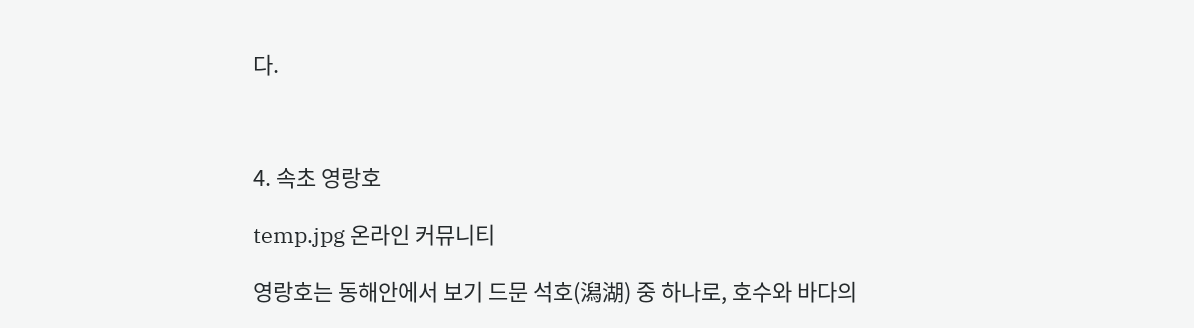다.



4. 속초 영랑호

temp.jpg 온라인 커뮤니티

영랑호는 동해안에서 보기 드문 석호(潟湖) 중 하나로, 호수와 바다의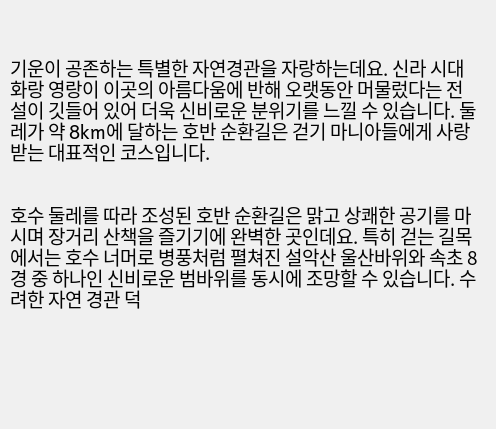기운이 공존하는 특별한 자연경관을 자랑하는데요. 신라 시대 화랑 영랑이 이곳의 아름다움에 반해 오랫동안 머물렀다는 전설이 깃들어 있어 더욱 신비로운 분위기를 느낄 수 있습니다. 둘레가 약 8km에 달하는 호반 순환길은 걷기 마니아들에게 사랑받는 대표적인 코스입니다.


호수 둘레를 따라 조성된 호반 순환길은 맑고 상쾌한 공기를 마시며 장거리 산책을 즐기기에 완벽한 곳인데요. 특히 걷는 길목에서는 호수 너머로 병풍처럼 펼쳐진 설악산 울산바위와 속초 8경 중 하나인 신비로운 범바위를 동시에 조망할 수 있습니다. 수려한 자연 경관 덕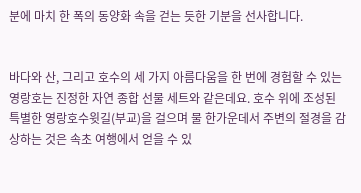분에 마치 한 폭의 동양화 속을 걷는 듯한 기분을 선사합니다.


바다와 산, 그리고 호수의 세 가지 아름다움을 한 번에 경험할 수 있는 영랑호는 진정한 자연 종합 선물 세트와 같은데요. 호수 위에 조성된 특별한 영랑호수윗길(부교)을 걸으며 물 한가운데서 주변의 절경을 감상하는 것은 속초 여행에서 얻을 수 있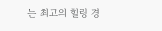는 최고의 힐링 경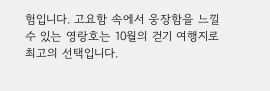험입니다. 고요함 속에서 웅장함을 느낄 수 있는 영랑호는 10월의 걷기 여행지로 최고의 선택입니다.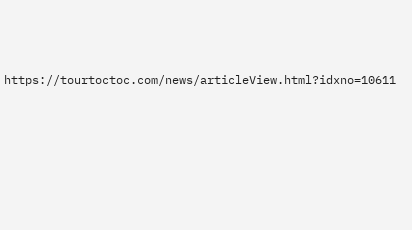https://tourtoctoc.com/news/articleView.html?idxno=10611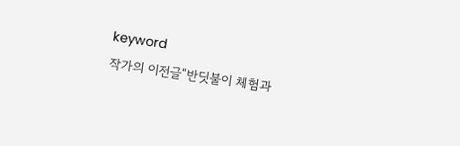keyword
작가의 이전글“반딧불이 체험과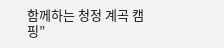함께하는 청정 계곡 캠핑”